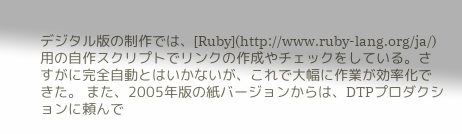デジタル版の制作では、[Ruby](http://www.ruby-lang.org/ja/)用の自作スクリプトでリンクの作成やチェックをしている。さすがに完全自動とはいかないが、これで大幅に作業が効率化できた。 また、2005年版の紙バージョンからは、DTPプロダクションに頼んで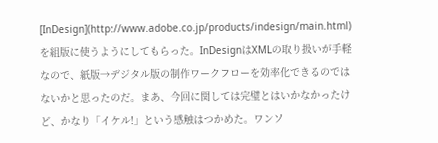[InDesign](http://www.adobe.co.jp/products/indesign/main.html)を組版に使うようにしてもらった。InDesignはXMLの取り扱いが手軽なので、紙版→デジタル版の制作ワークフローを効率化できるのではないかと思ったのだ。まあ、今回に関しては完璧とはいかなかったけど、かなり「イケル!」という感触はつかめた。ワンソ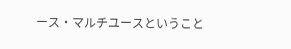ース・マルチユースということ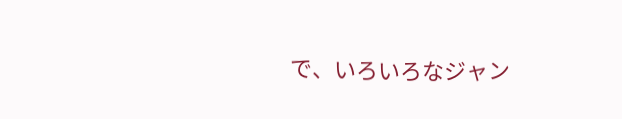で、いろいろなジャン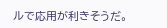ルで応用が利きそうだ。